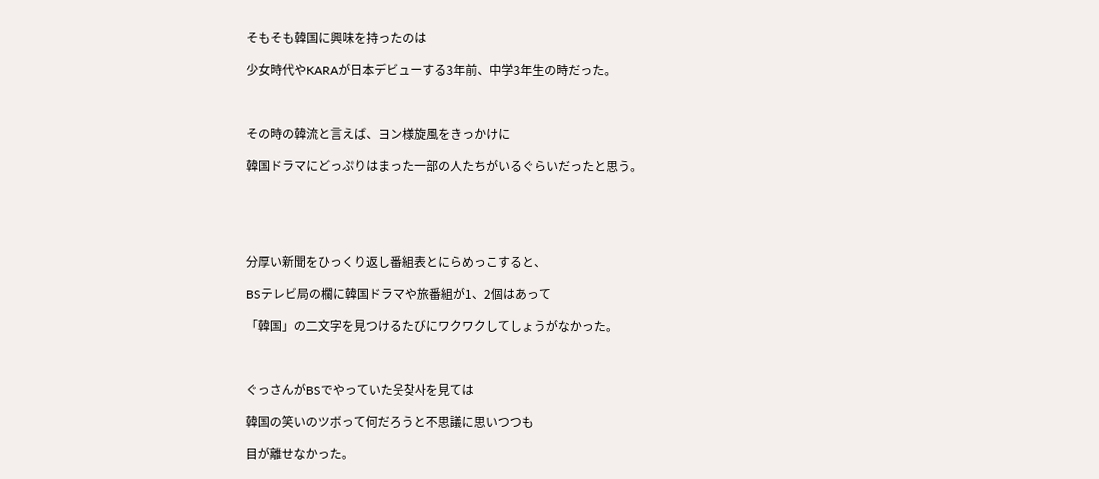そもそも韓国に興味を持ったのは

少女時代やKARAが日本デビューする3年前、中学3年生の時だった。



その時の韓流と言えば、ヨン様旋風をきっかけに

韓国ドラマにどっぷりはまった一部の人たちがいるぐらいだったと思う。





分厚い新聞をひっくり返し番組表とにらめっこすると、

BSテレビ局の欄に韓国ドラマや旅番組が1、2個はあって

「韓国」の二文字を見つけるたびにワクワクしてしょうがなかった。



ぐっさんがBSでやっていた웃찾사を見ては

韓国の笑いのツボって何だろうと不思議に思いつつも

目が離せなかった。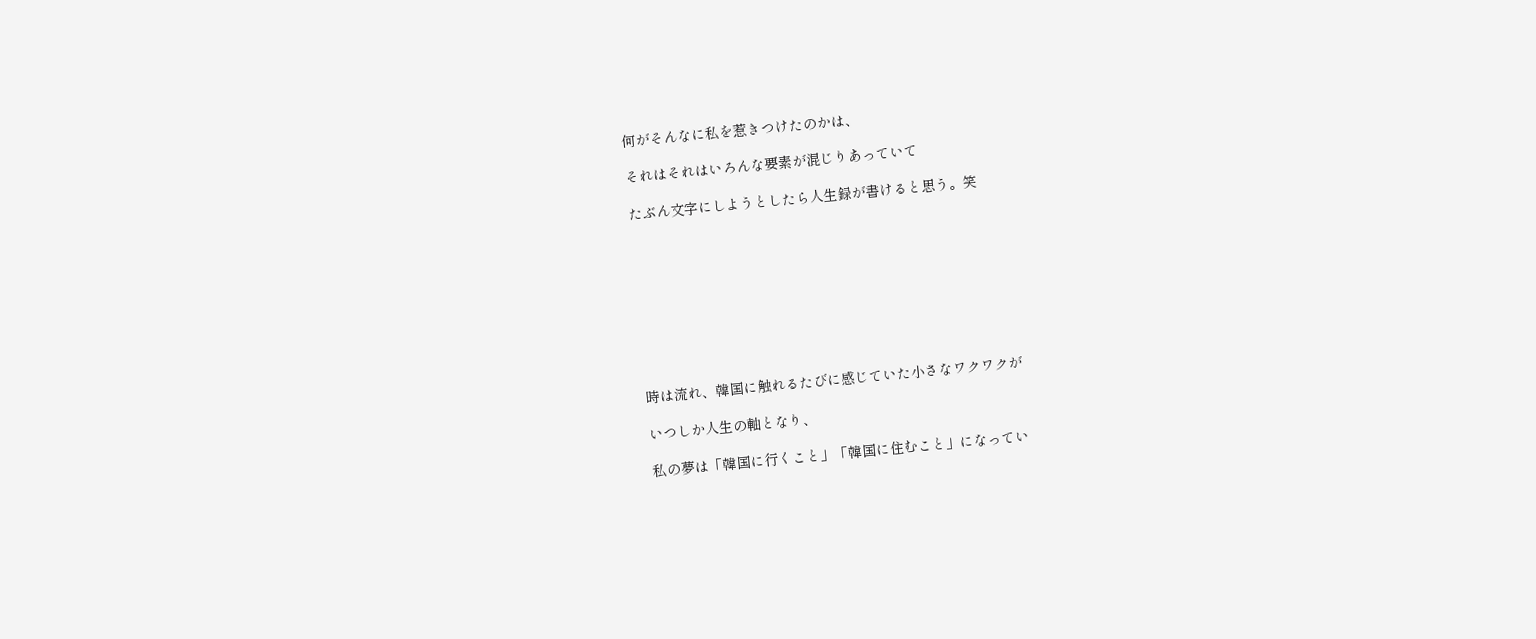何がそんなに私を惹きつけたのかは、

それはそれはいろんな要素が混じりあっていて

たぶん文字にしようとしたら人生録が書けると思う。笑









時は流れ、韓国に触れるたびに感じていた小さなワクワクが

いつしか人生の軸となり、

私の夢は「韓国に行くこと」「韓国に住むこと」になってい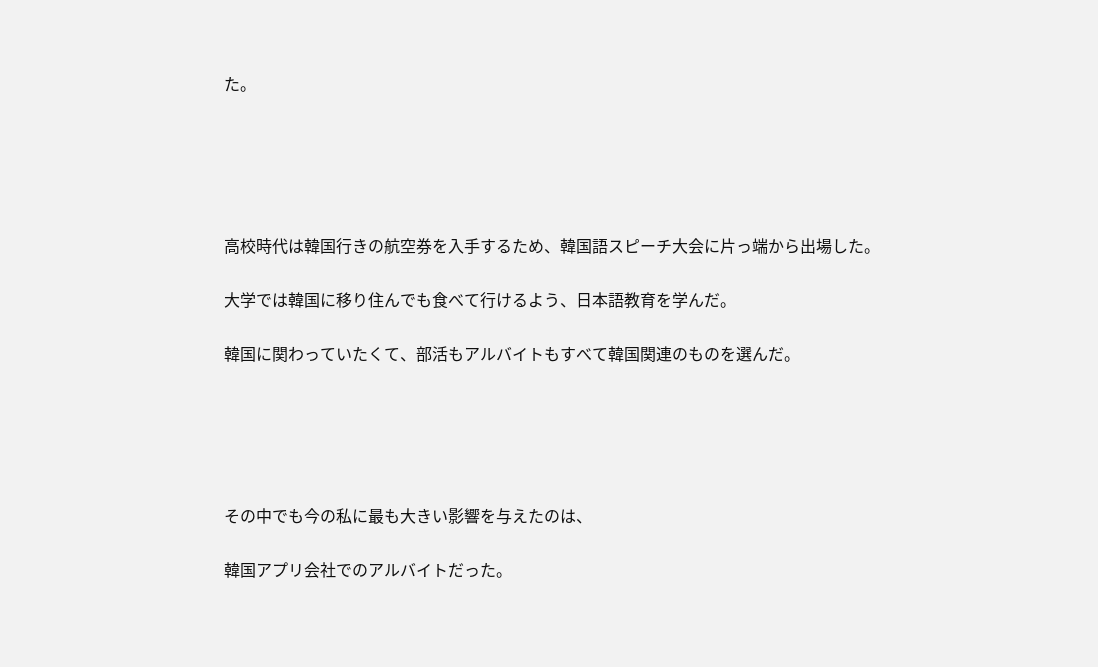た。





高校時代は韓国行きの航空券を入手するため、韓国語スピーチ大会に片っ端から出場した。

大学では韓国に移り住んでも食べて行けるよう、日本語教育を学んだ。

韓国に関わっていたくて、部活もアルバイトもすべて韓国関連のものを選んだ。





その中でも今の私に最も大きい影響を与えたのは、

韓国アプリ会社でのアルバイトだった。